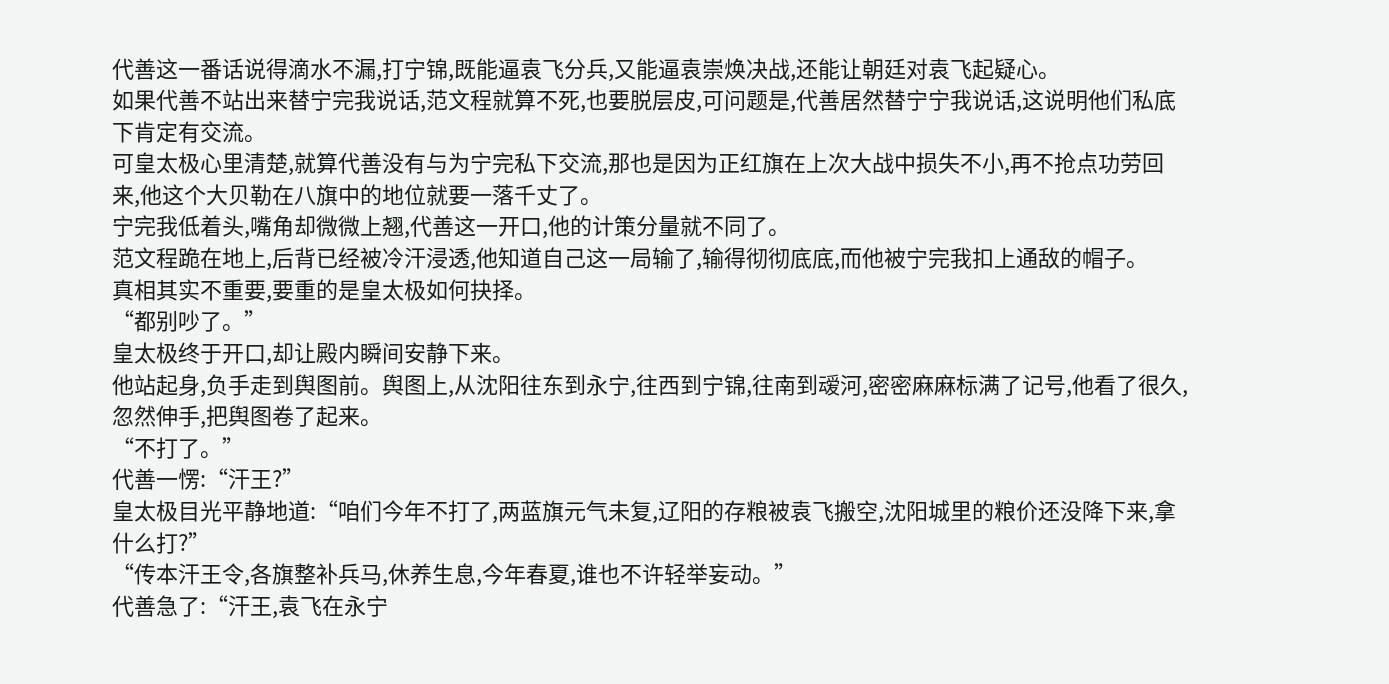代善这一番话说得滴水不漏,打宁锦,既能逼袁飞分兵,又能逼袁崇焕决战,还能让朝廷对袁飞起疑心。
如果代善不站出来替宁完我说话,范文程就算不死,也要脱层皮,可问题是,代善居然替宁宁我说话,这说明他们私底下肯定有交流。
可皇太极心里清楚,就算代善没有与为宁完私下交流,那也是因为正红旗在上次大战中损失不小,再不抢点功劳回来,他这个大贝勒在八旗中的地位就要一落千丈了。
宁完我低着头,嘴角却微微上翘,代善这一开口,他的计策分量就不同了。
范文程跪在地上,后背已经被冷汗浸透,他知道自己这一局输了,输得彻彻底底,而他被宁完我扣上通敌的帽子。
真相其实不重要,要重的是皇太极如何抉择。
“都别吵了。”
皇太极终于开口,却让殿内瞬间安静下来。
他站起身,负手走到舆图前。舆图上,从沈阳往东到永宁,往西到宁锦,往南到叆河,密密麻麻标满了记号,他看了很久,忽然伸手,把舆图卷了起来。
“不打了。”
代善一愣:“汗王?”
皇太极目光平静地道:“咱们今年不打了,两蓝旗元气未复,辽阳的存粮被袁飞搬空,沈阳城里的粮价还没降下来,拿什么打?”
“传本汗王令,各旗整补兵马,休养生息,今年春夏,谁也不许轻举妄动。”
代善急了:“汗王,袁飞在永宁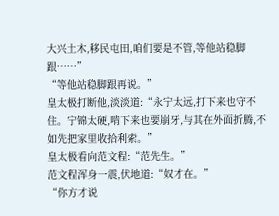大兴土木,移民屯田,咱们要是不管,等他站稳脚跟……”
“等他站稳脚跟再说。”
皇太极打断他,淡淡道:“永宁太远,打下来也守不住。宁锦太硬,啃下来也要崩牙,与其在外面折腾,不如先把家里收拾利索。”
皇太极看向范文程:“范先生。”
范文程浑身一震,伏地道:“奴才在。”
“你方才说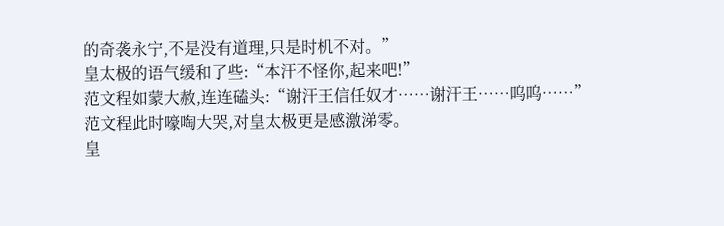的奇袭永宁,不是没有道理,只是时机不对。”
皇太极的语气缓和了些:“本汗不怪你,起来吧!”
范文程如蒙大赦,连连磕头:“谢汗王信任奴才……谢汗王……呜呜……”
范文程此时嚎啕大哭,对皇太极更是感激涕零。
皇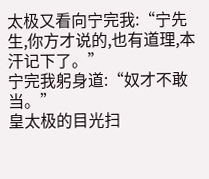太极又看向宁完我:“宁先生,你方才说的,也有道理,本汗记下了。”
宁完我躬身道:“奴才不敢当。”
皇太极的目光扫